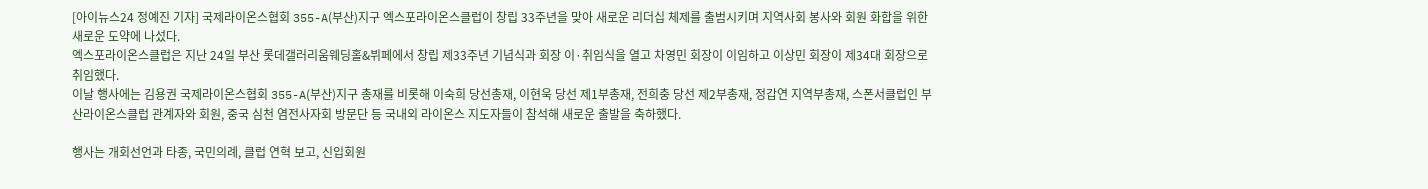[아이뉴스24 정예진 기자] 국제라이온스협회 355-A(부산)지구 엑스포라이온스클럽이 창립 33주년을 맞아 새로운 리더십 체제를 출범시키며 지역사회 봉사와 회원 화합을 위한 새로운 도약에 나섰다.
엑스포라이온스클럽은 지난 24일 부산 롯데갤러리움웨딩홀&뷔페에서 창립 제33주년 기념식과 회장 이·취임식을 열고 차영민 회장이 이임하고 이상민 회장이 제34대 회장으로 취임했다.
이날 행사에는 김용권 국제라이온스협회 355-A(부산)지구 총재를 비롯해 이숙희 당선총재, 이현욱 당선 제1부총재, 전희충 당선 제2부총재, 정갑연 지역부총재, 스폰서클럽인 부산라이온스클럽 관계자와 회원, 중국 심천 염전사자회 방문단 등 국내외 라이온스 지도자들이 참석해 새로운 출발을 축하했다.

행사는 개회선언과 타종, 국민의례, 클럽 연혁 보고, 신입회원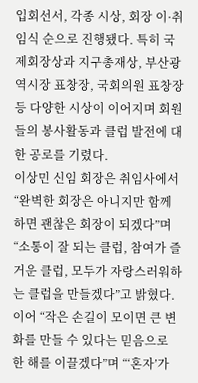입회선서, 각종 시상, 회장 이·취임식 순으로 진행됐다. 특히 국제회장상과 지구총재상, 부산광역시장 표창장, 국회의원 표창장 등 다양한 시상이 이어지며 회원들의 봉사활동과 클럽 발전에 대한 공로를 기렸다.
이상민 신임 회장은 취임사에서 “완벽한 회장은 아니지만 함께하면 괜찮은 회장이 되겠다”며 “소통이 잘 되는 클럽, 참여가 즐거운 클럽, 모두가 자랑스러워하는 클럽을 만들겠다”고 밝혔다.
이어 “작은 손길이 모이면 큰 변화를 만들 수 있다는 믿음으로 한 해를 이끌겠다”며 “‘혼자’가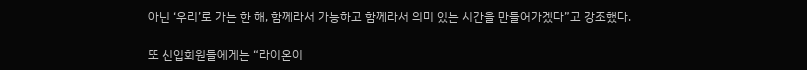아닌 ‘우리’로 가는 한 해, 함께라서 가능하고 함께라서 의미 있는 시간을 만들어가겠다”고 강조했다.

또 신입회원들에게는 “라이온이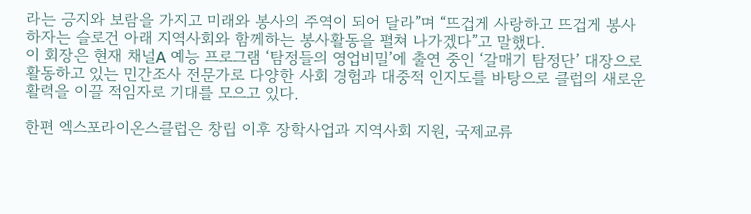라는 긍지와 보람을 가지고 미래와 봉사의 주역이 되어 달라”며 “뜨겁게 사랑하고 뜨겁게 봉사하자는 슬로건 아래 지역사회와 함께하는 봉사활동을 펼쳐 나가겠다”고 말했다.
이 회장은 현재 채널A 예능 프로그램 ‘탐정들의 영업비밀’에 출연 중인 ‘갈매기 탐정단’ 대장으로 활동하고 있는 민간조사 전문가로 다양한 사회 경험과 대중적 인지도를 바탕으로 클럽의 새로운 활력을 이끌 적임자로 기대를 모으고 있다.

한편 엑스포라이온스클럽은 창립 이후 장학사업과 지역사회 지원, 국제교류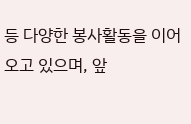등 다양한 봉사활동을 이어오고 있으며, 앞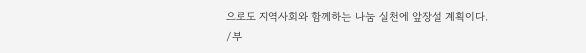으로도 지역사회와 함께하는 나눔 실천에 앞장설 계획이다.
/부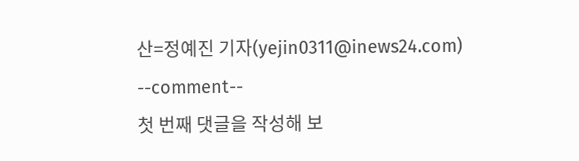산=정예진 기자(yejin0311@inews24.com)
--comment--
첫 번째 댓글을 작성해 보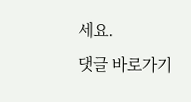세요.
댓글 바로가기